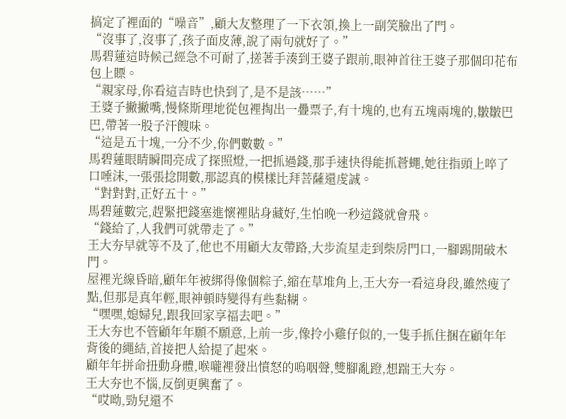搞定了裡面的“噪音”,顧大友整理了一下衣領,換上一副笑臉出了門。
“沒事了,沒事了,孩子面皮薄,說了兩句就好了。”
馬碧蓮這時候己經急不可耐了,搓著手湊到王婆子跟前,眼神首往王婆子那個印花布包上瞟。
“親家母,你看這吉時也快到了,是不是該……”
王婆子撇撇嘴,慢條斯理地從包裡掏出一疊票子,有十塊的,也有五塊兩塊的,皺皺巴巴,帶著一股子汗餿味。
“這是五十塊,一分不少,你們數數。”
馬碧蓮眼睛瞬間亮成了探照燈,一把抓過錢,那手速快得能抓蒼蠅,她往指頭上啐了口唾沫,一張張捻開數,那認真的模樣比拜菩薩還虔誠。
“對對對,正好五十。”
馬碧蓮數完,趕緊把錢塞進懷裡貼身藏好,生怕晚一秒這錢就會飛。
“錢給了,人我們可就帶走了。”
王大夯早就等不及了,他也不用顧大友帶路,大步流星走到柴房門口,一腳踢開破木門。
屋裡光線昏暗,顧年年被綁得像個粽子,縮在草堆角上,王大夯一看這身段,雖然瘦了點,但那是真年輕,眼神頓時變得有些黏糊。
“嘿嘿,媳婦兒,跟我回家享福去吧。”
王大夯也不管顧年年願不願意,上前一步,像拎小雞仔似的,一隻手抓住捆在顧年年背後的繩結,首接把人給提了起來。
顧年年拼命扭動身體,喉嚨裡發出憤怒的嗚咽聲,雙腳亂蹬,想踹王大夯。
王大夯也不惱,反倒更興奮了。
“哎呦,勁兒還不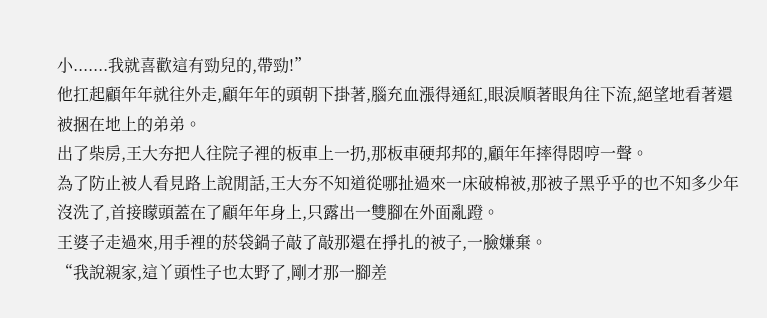小.......我就喜歡這有勁兒的,帶勁!”
他扛起顧年年就往外走,顧年年的頭朝下掛著,腦充血漲得通紅,眼淚順著眼角往下流,絕望地看著還被捆在地上的弟弟。
出了柴房,王大夯把人往院子裡的板車上一扔,那板車硬邦邦的,顧年年摔得悶哼一聲。
為了防止被人看見路上說閒話,王大夯不知道從哪扯過來一床破棉被,那被子黑乎乎的也不知多少年沒洗了,首接矇頭蓋在了顧年年身上,只露出一雙腳在外面亂蹬。
王婆子走過來,用手裡的菸袋鍋子敲了敲那還在掙扎的被子,一臉嫌棄。
“我說親家,這丫頭性子也太野了,剛才那一腳差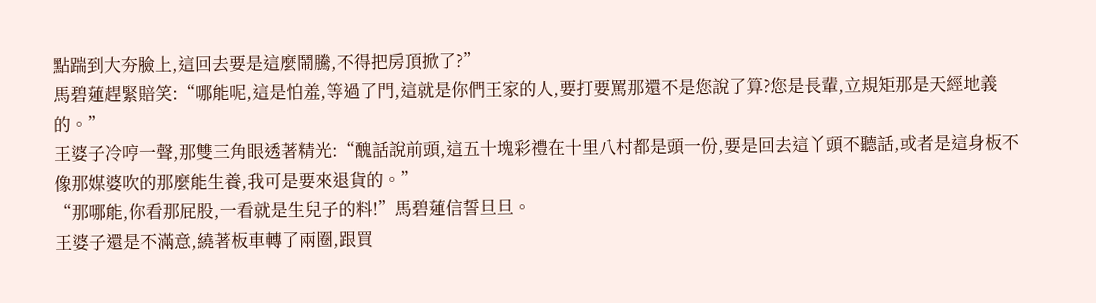點踹到大夯臉上,這回去要是這麼鬧騰,不得把房頂掀了?”
馬碧蓮趕緊賠笑:“哪能呢,這是怕羞,等過了門,這就是你們王家的人,要打要罵那還不是您說了算?您是長輩,立規矩那是天經地義的。”
王婆子冷哼一聲,那雙三角眼透著精光:“醜話說前頭,這五十塊彩禮在十里八村都是頭一份,要是回去這丫頭不聽話,或者是這身板不像那媒婆吹的那麼能生養,我可是要來退貨的。”
“那哪能,你看那屁股,一看就是生兒子的料!”馬碧蓮信誓旦旦。
王婆子還是不滿意,繞著板車轉了兩圈,跟買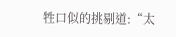牲口似的挑剔道:“太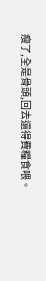瘦了,全是骨頭,回去還得費糧食喂。